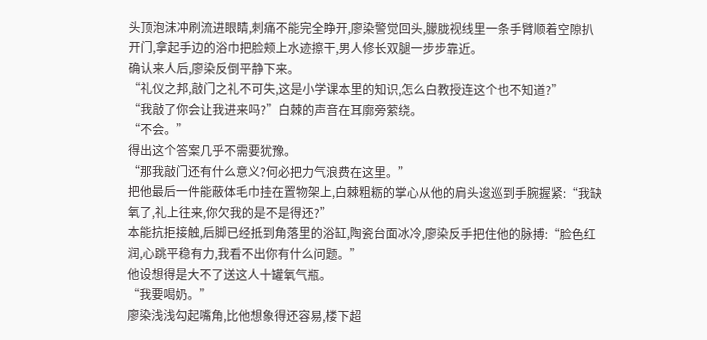头顶泡沫冲刷流进眼睛,刺痛不能完全睁开,廖染警觉回头,朦胧视线里一条手臂顺着空隙扒开门,拿起手边的浴巾把脸颊上水迹擦干,男人修长双腿一步步靠近。
确认来人后,廖染反倒平静下来。
“礼仪之邦,敲门之礼不可失,这是小学课本里的知识,怎么白教授连这个也不知道?”
“我敲了你会让我进来吗?”白棘的声音在耳廓旁萦绕。
“不会。”
得出这个答案几乎不需要犹豫。
“那我敲门还有什么意义?何必把力气浪费在这里。”
把他最后一件能蔽体毛巾挂在置物架上,白棘粗粝的掌心从他的肩头逡巡到手腕握紧:“我缺氧了,礼上往来,你欠我的是不是得还?”
本能抗拒接触,后脚已经抵到角落里的浴缸,陶瓷台面冰冷,廖染反手把住他的脉搏:“脸色红润,心跳平稳有力,我看不出你有什么问题。”
他设想得是大不了送这人十罐氧气瓶。
“我要喝奶。”
廖染浅浅勾起嘴角,比他想象得还容易,楼下超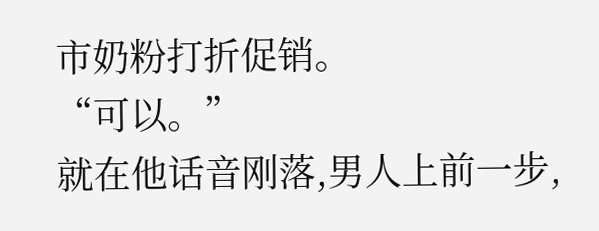市奶粉打折促销。
“可以。”
就在他话音刚落,男人上前一步,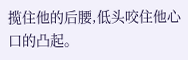揽住他的后腰,低头咬住他心口的凸起。